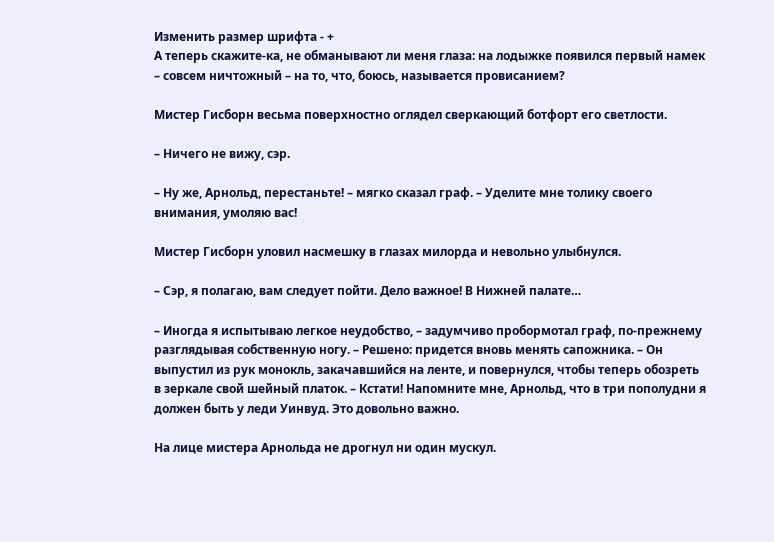Изменить размер шрифта - +
А теперь скажите-ка, не обманывают ли меня глаза: на лодыжке появился первый намек – совсем ничтожный – на то, что, боюсь, называется провисанием?

Мистер Гисборн весьма поверхностно оглядел сверкающий ботфорт его светлости.

– Ничего не вижу, сэр.

– Ну же, Арнольд, перестаньте! – мягко сказал граф. – Уделите мне толику своего внимания, умоляю вас!

Мистер Гисборн уловил насмешку в глазах милорда и невольно улыбнулся.

– Сэр, я полагаю, вам следует пойти. Дело важное! В Нижней палате…

– Иногда я испытываю легкое неудобство, – задумчиво пробормотал граф, по-прежнему разглядывая собственную ногу. – Решено: придется вновь менять сапожника. – Он выпустил из рук монокль, закачавшийся на ленте, и повернулся, чтобы теперь обозреть в зеркале свой шейный платок. – Кстати! Напомните мне, Арнольд, что в три пополудни я должен быть у леди Уинвуд. Это довольно важно.

На лице мистера Арнольда не дрогнул ни один мускул.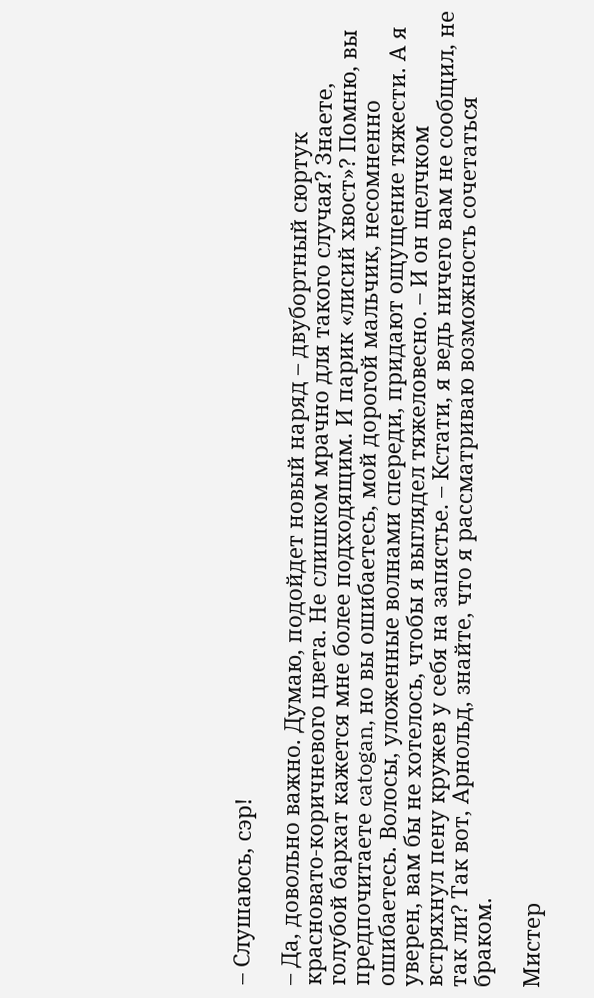– Слушаюсь, сэр!

– Да, довольно важно. Думаю, подойдет новый наряд – двубортный сюртук красновато-коричневого цвета. Не слишком мрачно для такого случая? Знаете, голубой бархат кажется мне более подходящим. И парик «лисий хвост»? Помню, вы предпочитаете catogan, но вы ошибаетесь, мой дорогой мальчик, несомненно ошибаетесь. Волосы, уложенные волнами спереди, придают ощущение тяжести. А я уверен, вам бы не хотелось, чтобы я выглядел тяжеловесно. – И он щелчком встряхнул пену кружев у себя на запястье. – Кстати, я ведь ничего вам не сообщил, не так ли? Так вот, Арнольд, знайте, что я рассматриваю возможность сочетаться браком.

Мистер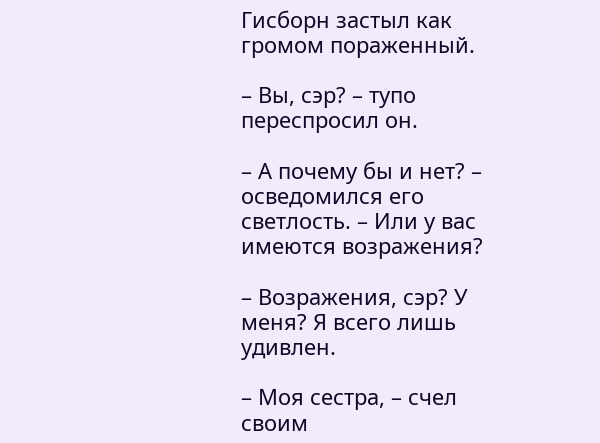Гисборн застыл как громом пораженный.

– Вы, сэр? – тупо переспросил он.

– А почему бы и нет? – осведомился его светлость. – Или у вас имеются возражения?

– Возражения, сэр? У меня? Я всего лишь удивлен.

– Моя сестра, – счел своим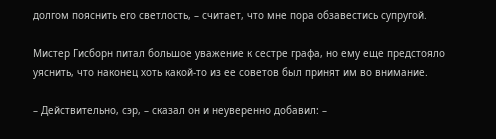долгом пояснить его светлость, – считает, что мне пора обзавестись супругой.

Мистер Гисборн питал большое уважение к сестре графа, но ему еще предстояло уяснить, что наконец хоть какой-то из ее советов был принят им во внимание.

– Действительно, сэр, – сказал он и неуверенно добавил: –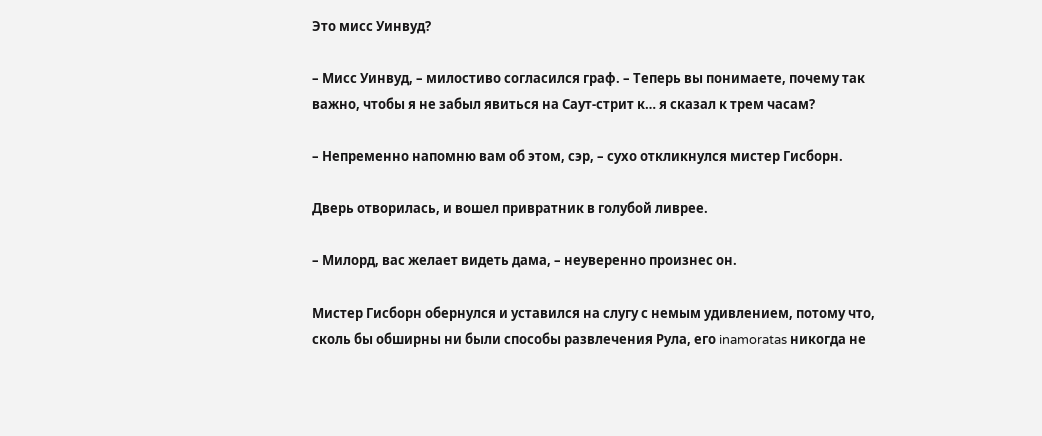Это мисс Уинвуд?

– Мисс Уинвуд, – милостиво согласился граф. – Теперь вы понимаете, почему так важно, чтобы я не забыл явиться на Саут-стрит к… я сказал к трем часам?

– Непременно напомню вам об этом, сэр, – сухо откликнулся мистер Гисборн.

Дверь отворилась, и вошел привратник в голубой ливрее.

– Милорд, вас желает видеть дама, – неуверенно произнес он.

Мистер Гисборн обернулся и уставился на слугу с немым удивлением, потому что, сколь бы обширны ни были способы развлечения Рула, его inamoratas никогда не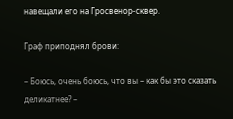навещали его на Гросвенор-сквер.

Граф приподнял брови:

– Боюсь, очень боюсь, что вы – как бы это сказать деликатнее? –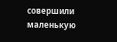совершили маленькую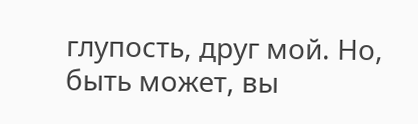глупость, друг мой. Но, быть может, вы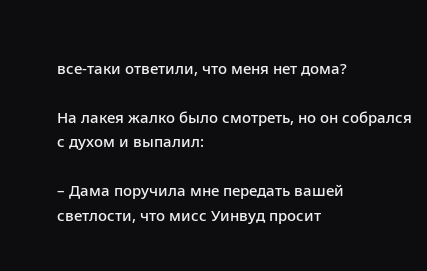все-таки ответили, что меня нет дома?

На лакея жалко было смотреть, но он собрался с духом и выпалил:

– Дама поручила мне передать вашей светлости, что мисс Уинвуд просит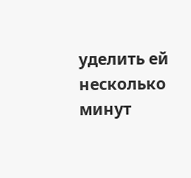уделить ей несколько минут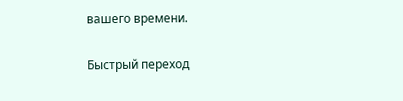вашего времени.

Быстрый переход